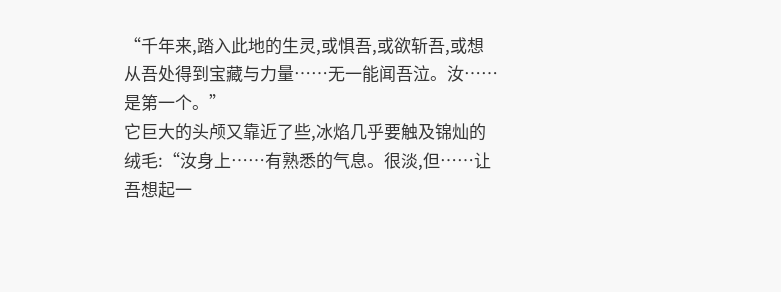“千年来,踏入此地的生灵,或惧吾,或欲斩吾,或想从吾处得到宝藏与力量……无一能闻吾泣。汝……是第一个。”
它巨大的头颅又靠近了些,冰焰几乎要触及锦灿的绒毛:“汝身上……有熟悉的气息。很淡,但……让吾想起一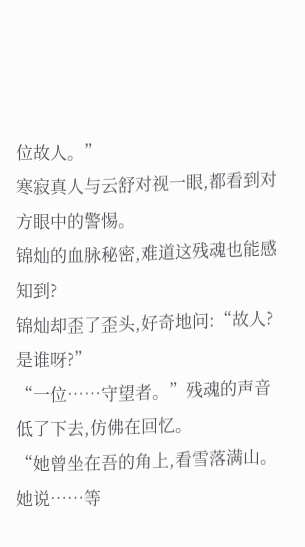位故人。”
寒寂真人与云舒对视一眼,都看到对方眼中的警惕。
锦灿的血脉秘密,难道这残魂也能感知到?
锦灿却歪了歪头,好奇地问:“故人?是谁呀?”
“一位……守望者。”残魂的声音低了下去,仿佛在回忆。
“她曾坐在吾的角上,看雪落满山。她说……等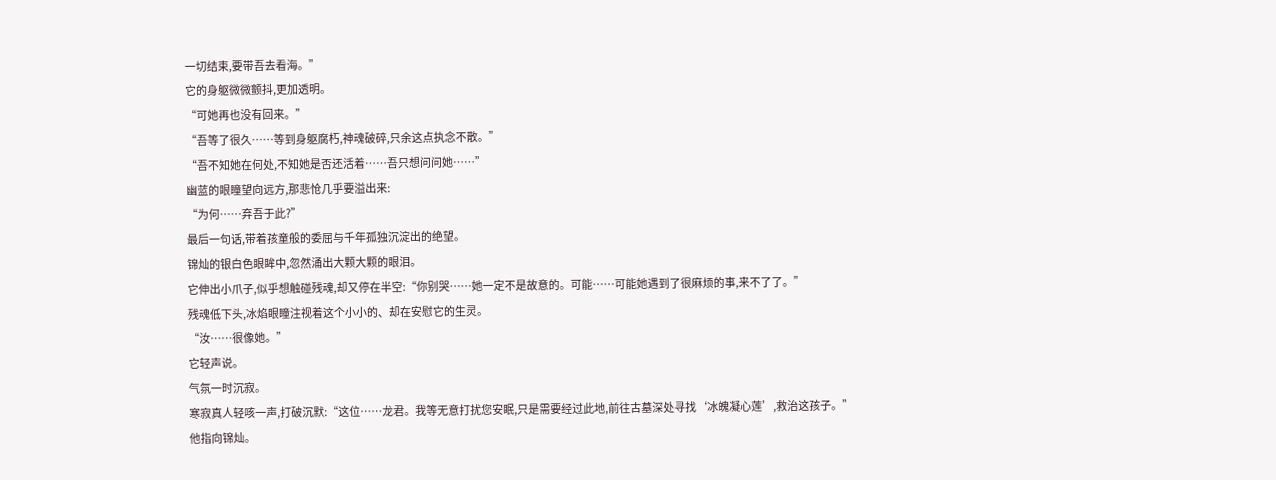一切结束,要带吾去看海。”
它的身躯微微颤抖,更加透明。
“可她再也没有回来。”
“吾等了很久……等到身躯腐朽,神魂破碎,只余这点执念不散。”
“吾不知她在何处,不知她是否还活着……吾只想问问她……”
幽蓝的眼瞳望向远方,那悲怆几乎要溢出来:
“为何……弃吾于此?”
最后一句话,带着孩童般的委屈与千年孤独沉淀出的绝望。
锦灿的银白色眼眸中,忽然涌出大颗大颗的眼泪。
它伸出小爪子,似乎想触碰残魂,却又停在半空:“你别哭……她一定不是故意的。可能……可能她遇到了很麻烦的事,来不了了。”
残魂低下头,冰焰眼瞳注视着这个小小的、却在安慰它的生灵。
“汝……很像她。”
它轻声说。
气氛一时沉寂。
寒寂真人轻咳一声,打破沉默:“这位……龙君。我等无意打扰您安眠,只是需要经过此地,前往古墓深处寻找‘冰魄凝心莲’,救治这孩子。”
他指向锦灿。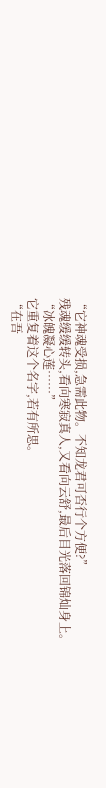“它神魂受损,急需此物。不知龙君可否行个方便?”
残魂缓缓转头,看向寒寂真人,又看向云舒,最后目光落回锦灿身上。
“冰魄凝心莲……”
它重复着这个名字,若有所思。
“在吾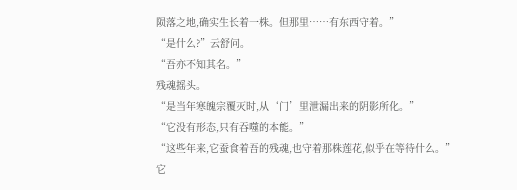陨落之地,确实生长着一株。但那里……有东西守着。”
“是什么?”云舒问。
“吾亦不知其名。”
残魂摇头。
“是当年寒魄宗覆灭时,从‘门’里泄漏出来的阴影所化。”
“它没有形态,只有吞噬的本能。”
“这些年来,它蚕食着吾的残魂,也守着那株莲花,似乎在等待什么。”
它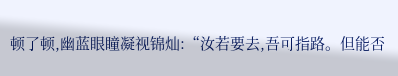顿了顿,幽蓝眼瞳凝视锦灿:“汝若要去,吾可指路。但能否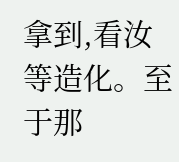拿到,看汝等造化。至于那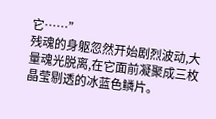它……”
残魂的身躯忽然开始剧烈波动,大量魂光脱离,在它面前凝聚成三枚晶莹剔透的冰蓝色鳞片。